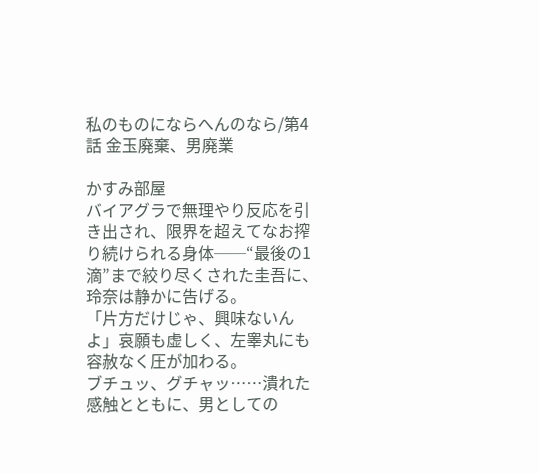私のものにならへんのなら/第4話 金玉廃棄、男廃業

かすみ部屋
バイアグラで無理やり反応を引き出され、限界を超えてなお搾り続けられる身体──“最後の1滴”まで絞り尽くされた圭吾に、玲奈は静かに告げる。
「片方だけじゃ、興味ないんよ」哀願も虚しく、左睾丸にも容赦なく圧が加わる。
ブチュッ、グチャッ……潰れた感触とともに、男としての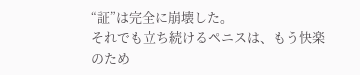“証”は完全に崩壊した。
それでも立ち続けるペニスは、もう快楽のため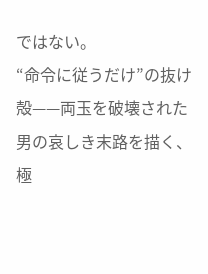ではない。
“命令に従うだけ”の抜け殻——両玉を破壊された男の哀しき末路を描く、極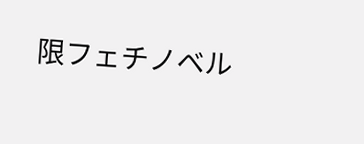限フェチノベル